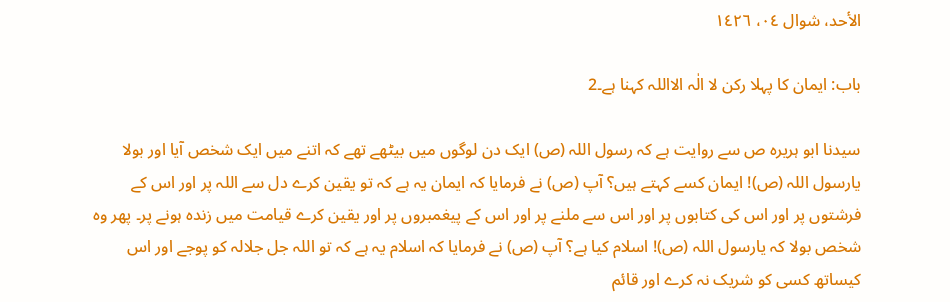الأحد، شوال ٠٤، ١٤٢٦

باب: ایمان کا پہلا رکن لا الٰہ الااللہ کہنا ہے۔2

سیدنا ابو ہریرہ ص سے روایت ہے کہ رسول اللہ (ص) ایک دن لوگوں میں بیٹھے تھے کہ اتنے میں ایک شخص آیا اور بولا یارسول اللہ (ص)! ایمان کسے کہتے ہیں؟ آپ (ص) نے فرمایا کہ ایمان یہ ہے کہ تو یقین کرے دل سے اللہ پر اور اس کے فرشتوں پر اور اس کی کتابوں پر اور اس سے ملنے پر اور اس کے پیغمبروں پر اور یقین کرے قیامت میں زندہ ہونے پر۔ پھر وہ شخص بولا کہ یارسول اللہ (ص)! اسلام کیا ہے؟ آپ (ص) نے فرمایا کہ اسلام یہ ہے کہ تو اللہ جل جلالہ کو پوجے اور اس کیساتھ کسی کو شریک نہ کرے اور قائم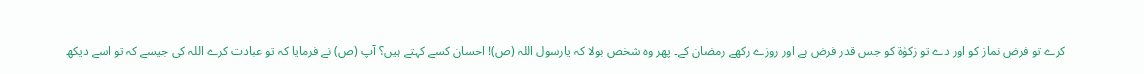کرے تو فرض نماز کو اور دے تو زکوٰۃ کو جس قدر فرض ہے اور روزے رکھے رمضان کے۔ پھر وہ شخص بولا کہ یارسول اللہ (ص)! احسان کسے کہتے ہیں؟ آپ (ص) نے فرمایا کہ تو عبادت کرے اللہ کی جیسے کہ تو اسے دیکھ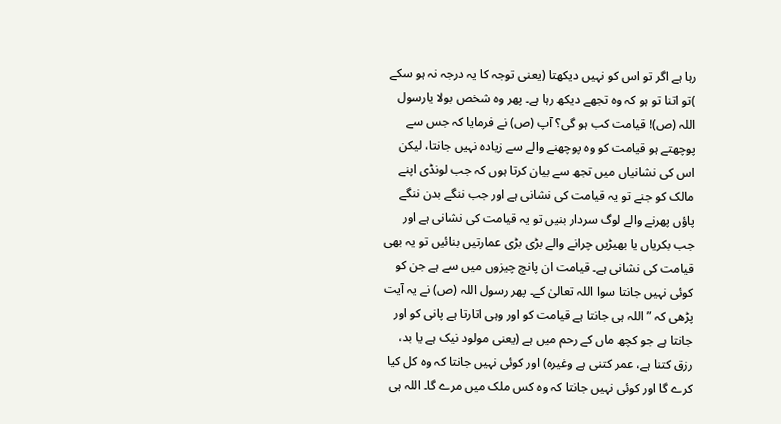رہا ہے اگر تو اس کو نہیں دیکھتا (یعنی توجہ کا یہ درجہ نہ ہو سکے )تو اتنا تو ہو کہ وہ تجھے دیکھ رہا ہے۔ پھر وہ شخص بولا یارسول اللہ (ص)! قیامت کب ہو گی؟ آپ (ص) نے فرمایا کہ جس سے پوچھتے ہو قیامت کو وہ پوچھنے والے سے زیادہ نہیں جانتا، لیکن اس کی نشانیاں میں تجھ سے بیان کرتا ہوں کہ جب لونڈی اپنے مالک کو جنے تو یہ قیامت کی نشانی ہے اور جب ننگے بدن ننگے پاؤں پھرنے والے لوگ سردار بنیں تو یہ قیامت کی نشانی ہے اور جب بکریاں یا بھیڑیں چرانے والے بڑی بڑی عمارتیں بنائیں تو یہ بھی قیامت کی نشانی ہے۔ قیامت ان پانچ چیزوں میں سے ہے جن کو کوئی نہیں جانتا سوا اللہ تعالیٰ کے۔ پھر رسول اللہ (ص) نے یہ آیت پڑھی کہ ”اللہ ہی جانتا ہے قیامت کو اور وہی اتارتا ہے پانی کو اور جانتا ہے جو کچھ ماں کے رحم میں ہے (یعنی مولود نیک ہے یا بد، رزق کتنا ہے، عمر کتنی ہے وغیرہ) اور کوئی نہیں جانتا کہ وہ کل کیا کرے گا اور کوئی نہیں جانتا کہ وہ کس ملک میں مرے گا۔ اللہ ہی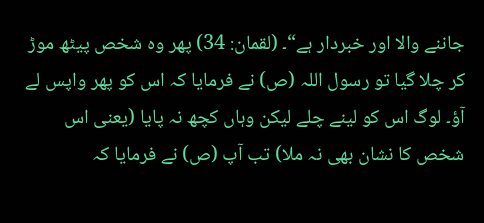جاننے والا اور خبردار ہے“۔ (لقمان: 34) پھر وہ شخص پیٹھ موڑ کر چلا گیا تو رسول اللہ (ص) نے فرمایا کہ اس کو پھر واپس لے آؤ۔ لوگ اس کو لینے چلے لیکن وہاں کچھ نہ پایا (یعنی اس شخص کا نشان بھی نہ ملا) تب آپ (ص) نے فرمایا کہ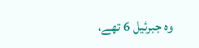وہ جبرئیل 6 تھے،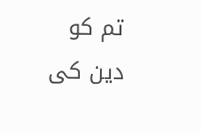تم کو دین کی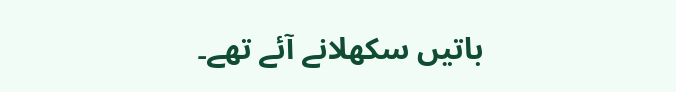باتیں سکھلانے آئے تھے۔